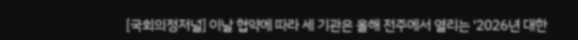[국회의정저널] 이날 협약에 따라 세 기관은 올해 전주에서 열리는 '2026년 대한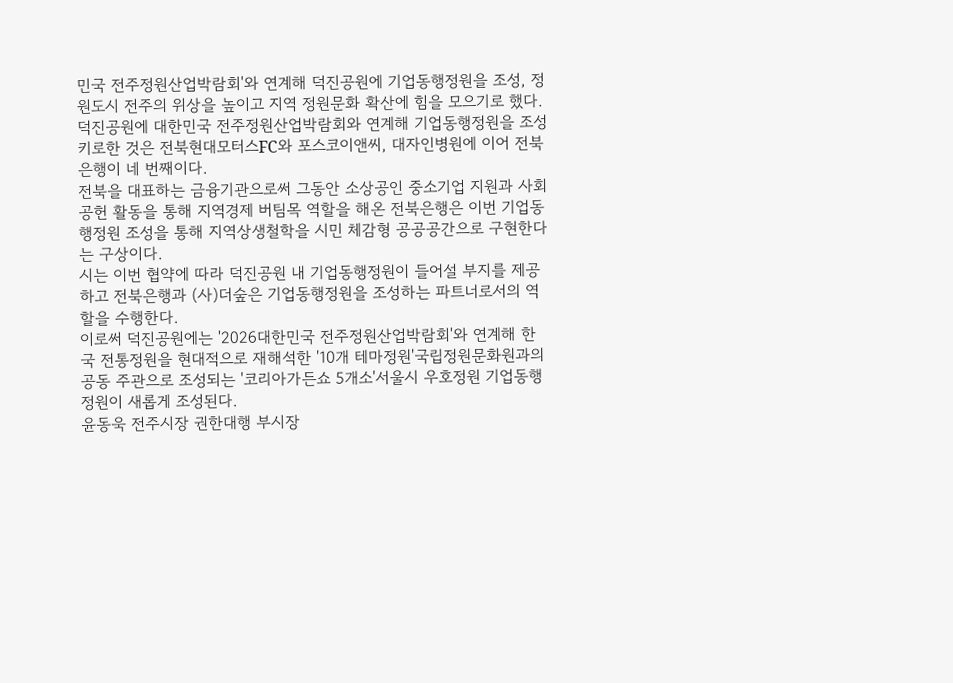민국 전주정원산업박람회'와 연계해 덕진공원에 기업동행정원을 조성, 정원도시 전주의 위상을 높이고 지역 정원문화 확산에 힘을 모으기로 했다.
덕진공원에 대한민국 전주정원산업박람회와 연계해 기업동행정원을 조성키로한 것은 전북현대모터스FC와 포스코이앤씨, 대자인병원에 이어 전북은행이 네 번째이다.
전북을 대표하는 금융기관으로써 그동안 소상공인 중소기업 지원과 사회공헌 활동을 통해 지역경제 버팀목 역할을 해온 전북은행은 이번 기업동행정원 조성을 통해 지역상생철학을 시민 체감형 공공공간으로 구현한다는 구상이다.
시는 이번 협약에 따라 덕진공원 내 기업동행정원이 들어설 부지를 제공하고 전북은행과 (사)더숲은 기업동행정원을 조성하는 파트너로서의 역할을 수행한다.
이로써 덕진공원에는 '2026대한민국 전주정원산업박람회'와 연계해 한국 전통정원을 현대적으로 재해석한 '10개 테마정원'국립정원문화원과의 공동 주관으로 조성되는 '코리아가든쇼 5개소'서울시 우호정원 기업동행정원이 새롭게 조성된다.
윤동욱 전주시장 권한대행 부시장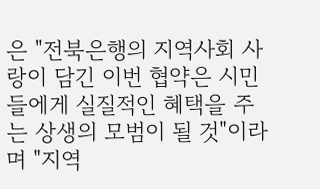은 "전북은행의 지역사회 사랑이 담긴 이번 협약은 시민들에게 실질적인 혜택을 주는 상생의 모범이 될 것"이라며 "지역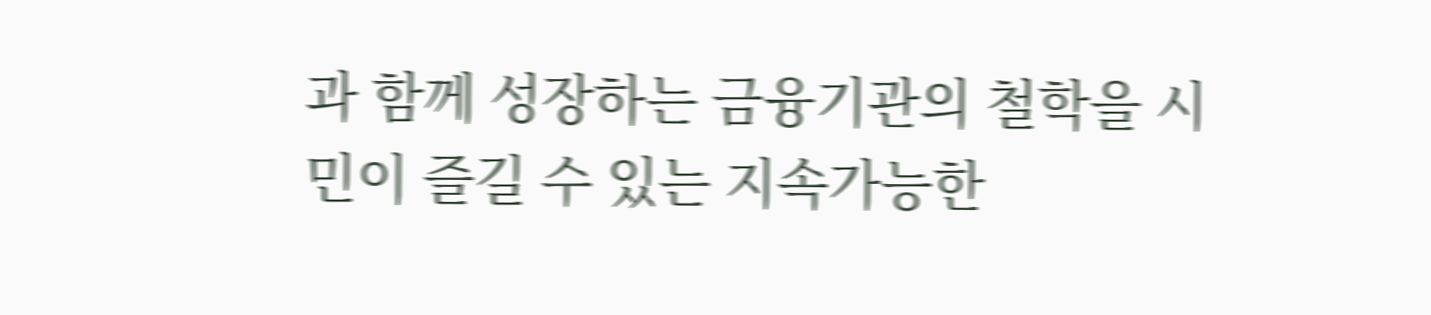과 함께 성장하는 금융기관의 철학을 시민이 즐길 수 있는 지속가능한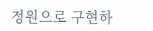정원으로 구현하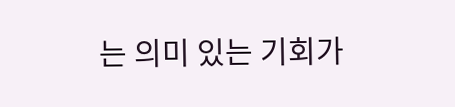는 의미 있는 기회가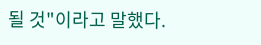될 것"이라고 말했다.